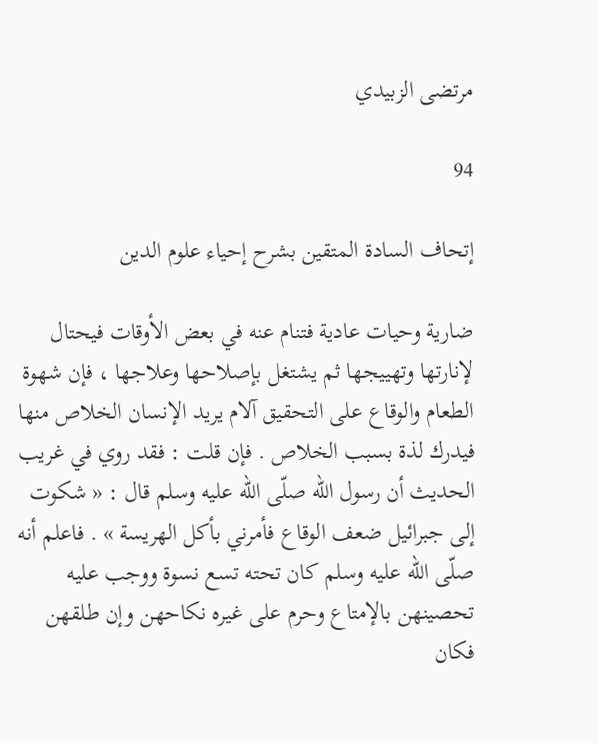مرتضى الزبيدي

94

إتحاف السادة المتقين بشرح إحياء علوم الدين

ضارية وحيات عادية فتنام عنه في بعض الأوقات فيحتال لإنارتها وتهييجها ثم يشتغل بإصلاحها وعلاجها ، فإن شهوة الطعام والوقاع على التحقيق آلام يريد الإنسان الخلاص منها فيدرك لذة بسبب الخلاص . فإن قلت : فقد روي في غريب الحديث أن رسول اللّه صلّى اللّه عليه وسلم قال : « شكوت إلى جبرائيل ضعف الوقاع فأمرني بأكل الهريسة » . فاعلم أنه صلّى اللّه عليه وسلم كان تحته تسع نسوة ووجب عليه تحصينهن بالإمتاع وحرم على غيره نكاحهن وإن طلقهن فكان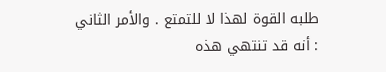طلبه القوة لهذا لا للتمتع . والأمر الثاني : أنه قد تنتهي هذه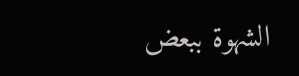الشهوة ببعض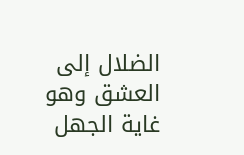الضلال إلى العشق وهو غاية الجهل